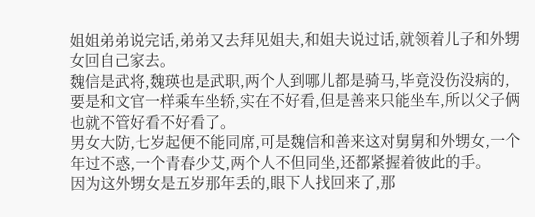姐姐弟弟说完话,弟弟又去拜见姐夫,和姐夫说过话,就领着儿子和外甥女回自己家去。
魏信是武将,魏瑛也是武职,两个人到哪儿都是骑马,毕竟没伤没病的,要是和文官一样乘车坐轿,实在不好看,但是善来只能坐车,所以父子俩也就不管好看不好看了。
男女大防,七岁起便不能同席,可是魏信和善来这对舅舅和外甥女,一个年过不惑,一个青春少艾,两个人不但同坐,还都紧握着彼此的手。
因为这外甥女是五岁那年丢的,眼下人找回来了,那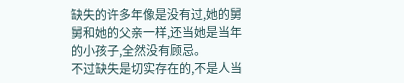缺失的许多年像是没有过,她的舅舅和她的父亲一样,还当她是当年的小孩子,全然没有顾忌。
不过缺失是切实存在的,不是人当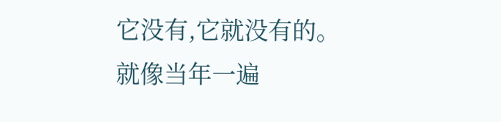它没有,它就没有的。
就像当年一遍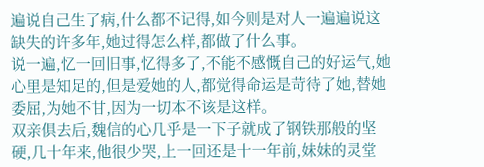遍说自己生了病,什么都不记得,如今则是对人一遍遍说这缺失的许多年,她过得怎么样,都做了什么事。
说一遍,忆一回旧事,忆得多了,不能不感慨自己的好运气,她心里是知足的,但是爱她的人,都觉得命运是苛待了她,替她委屈,为她不甘,因为一切本不该是这样。
双亲俱去后,魏信的心几乎是一下子就成了钢铁那般的坚硬,几十年来,他很少哭,上一回还是十一年前,妹妹的灵堂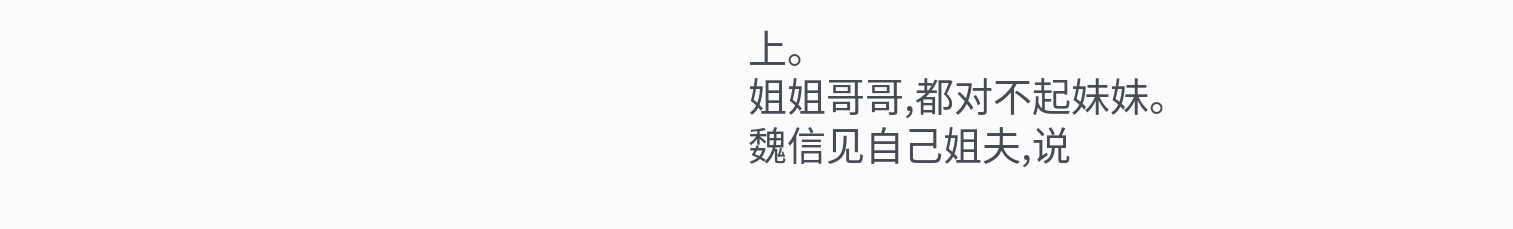上。
姐姐哥哥,都对不起妹妹。
魏信见自己姐夫,说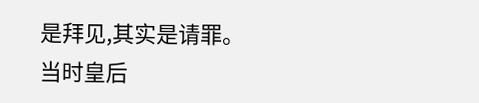是拜见,其实是请罪。
当时皇后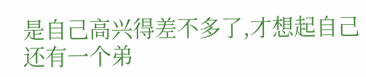是自己高兴得差不多了,才想起自己还有一个弟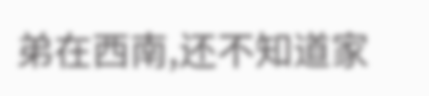弟在西南,还不知道家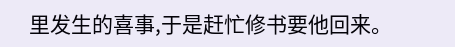里发生的喜事,于是赶忙修书要他回来。